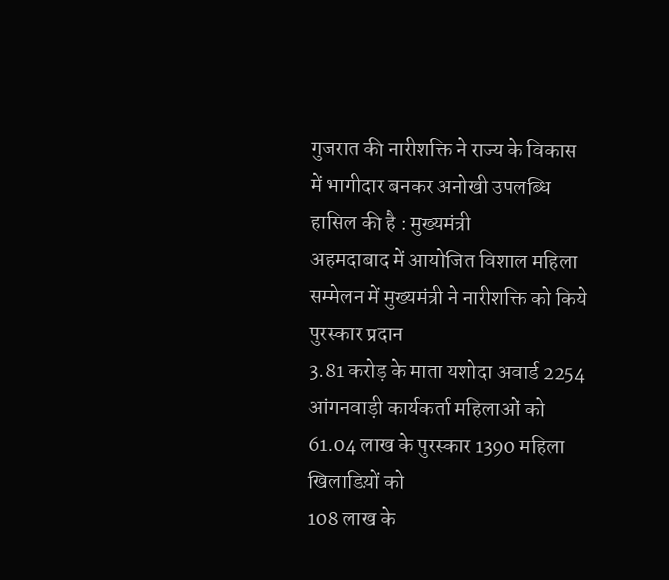गुजरात की नारीशक्ति ने राज्य के विकास में भागीदार बनकर अनोखी उपलब्धि हासिल की है : मुख्यमंत्री
अहमदाबाद में आयोजित विशाल महिला सम्मेलन में मुख्यमंत्री ने नारीशक्ति को किये पुरस्कार प्रदान
3.81 करोड़ के माता यशोदा अवार्ड 2254 आंगनवाड़ी कार्यकर्ता महिलाओं को
61.04 लाख के पुरस्कार 1390 महिला खिलाडिय़ों को
108 लाख के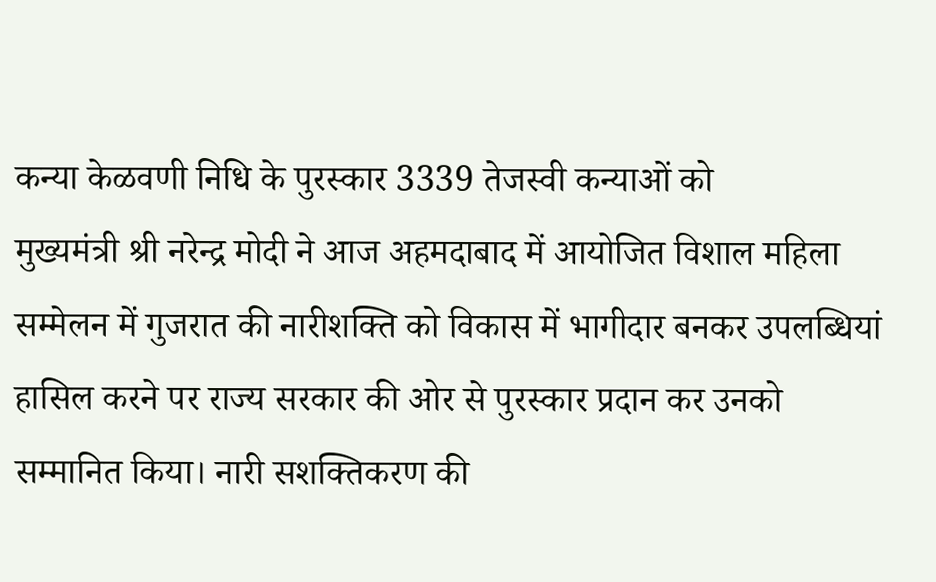कन्या केळवणी निधि के पुरस्कार 3339 तेजस्वी कन्याओं को
मुख्यमंत्री श्री नरेन्द्र मोदी ने आज अहमदाबाद में आयोजित विशाल महिला सम्मेलन में गुजरात की नारीशक्ति को विकास में भागीदार बनकर उपलब्धियां हासिल करने पर राज्य सरकार की ओर से पुरस्कार प्रदान कर उनको सम्मानित किया। नारी सशक्तिकरण की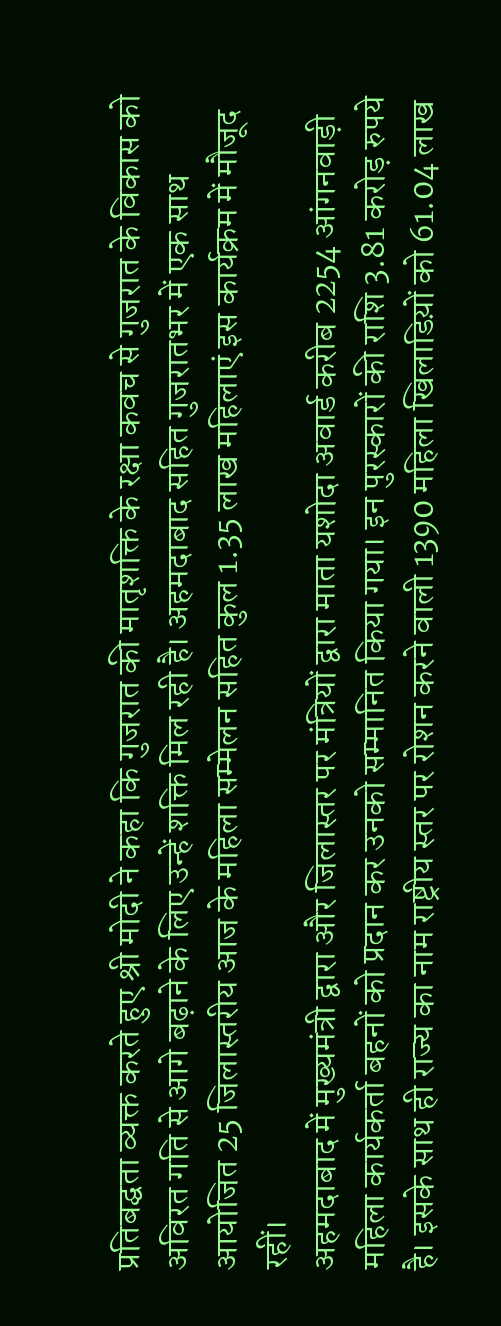प्रतिबद्घता व्यक्त करते हुए श्री मोदी ने कहा कि गुजरात की मातृशक्ति के रक्षा कवच से गुजरात के विकास को अविरत गति से आगे बढ़ाने के लिए उन्हें शक्ति मिल रही है। अहमदाबाद सहित गुजरातभर में एक साथ आयोजित 25 जिलास्तरीय आज के महिला सम्मेलन सहित कुल 1.35 लाख महिलाएं इस कार्यक्रम में मौजूद रहीं।
अहमदाबाद में मुख्यमंत्री द्वारा और जिलास्तर पर मंत्रियों द्वारा माता यशोदा अवार्ड करीब 2254 आंगनवाड़ी महिला कार्यकर्ता बहनों को प्रदान कर उनको सम्मानित किया गया। इन पुरस्कारों की राशि 3.81 करोड़ रुपये है। इसके साथ ही राज्य का नाम राष्ट्रीय स्तर पर रोशन करने वाली 1390 महिला खिलाडिय़ों को 61.04 लाख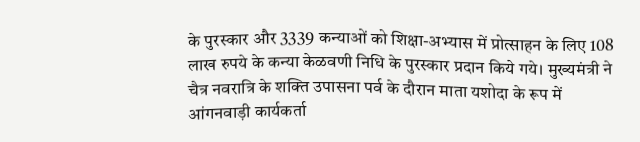के पुरस्कार और 3339 कन्याओं को शिक्षा-अभ्यास में प्रोत्साहन के लिए 108 लाख रुपये के कन्या केळवणी निधि के पुरस्कार प्रदान किये गये। मुख्यमंत्री ने चैत्र नवरात्रि के शक्ति उपासना पर्व के दौरान माता यशोदा के रूप में आंगनवाड़ी कार्यकर्ता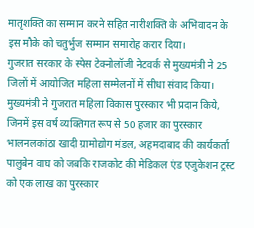मातृशक्ति का सम्मान करने सहित नारीशक्ति के अभिवादन के इस मौके को चतुर्भुज सम्मान समारोह करार दिया।
गुजरात सरकार के स्पेस टेक्नोलॉजी नेटवर्क से मुख्यमंत्री ने 25 जिलों में आयोजित महिला सम्मेलनों में सीधा संवाद किया। मुख्यमंत्री ने गुजरात महिला विकास पुरस्कार भी प्रदान किये, जिनमें इस वर्ष व्यक्तिगत रूप से 50 हजार का पुरस्कार भालनलकांठा खादी ग्रामोद्योग मंडल, अहमदाबाद की कार्यकर्ता पालुबेन वाघ को जबकि राजकोट की मेडिकल एंड एजुकेशन ट्रस्ट को एक लाख का पुरस्कार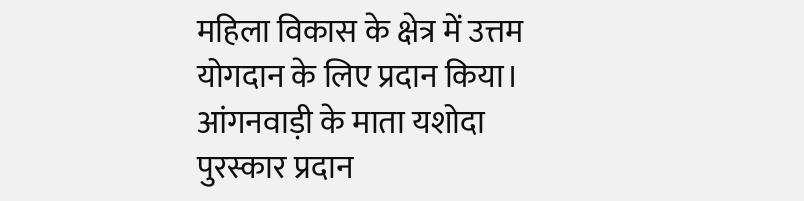महिला विकास के क्षेत्र में उत्तम योगदान के लिए प्रदान किया। आंगनवाड़ी के माता यशोदा पुरस्कार प्रदान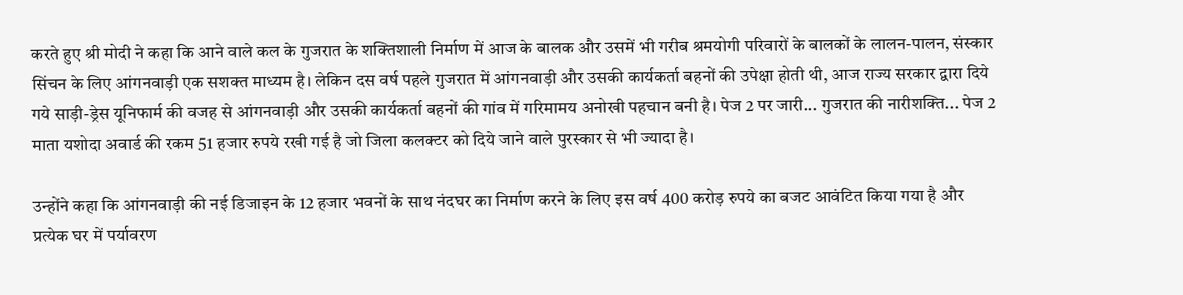करते हुए श्री मोदी ने कहा कि आने वाले कल के गुजरात के शक्तिशाली निर्माण में आज के बालक और उसमें भी गरीब श्रमयोगी परिवारों के बालकों के लालन-पालन, संस्कार सिंचन के लिए आंगनवाड़ी एक सशक्त माध्यम है। लेकिन दस वर्ष पहले गुजरात में आंगनवाड़ी और उसकी कार्यकर्ता बहनों की उपेक्षा होती थी, आज राज्य सरकार द्वारा दिये गये साड़ी-ड्रेस यूनिफार्म की वजह से आंगनवाड़ी और उसकी कार्यकर्ता बहनों की गांव में गरिमामय अनोखी पहचान बनी है। पेज 2 पर जारी... गुजरात की नारीशक्ति... पेज 2 माता यशोदा अवार्ड की रकम 51 हजार रुपये रखी गई है जो जिला कलक्टर को दिये जाने वाले पुरस्कार से भी ज्यादा है।

उन्होंने कहा कि आंगनवाड़ी की नई डिजाइन के 12 हजार भवनों के साथ नंदघर का निर्माण करने के लिए इस वर्ष 400 करोड़ रुपये का बजट आवंटित किया गया है और प्रत्येक घर में पर्यावरण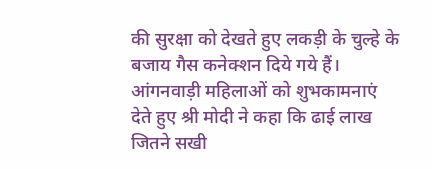की सुरक्षा को देखते हुए लकड़ी के चुल्हे के बजाय गैस कनेक्शन दिये गये हैं। आंगनवाड़ी महिलाओं को शुभकामनाएं देते हुए श्री मोदी ने कहा कि ढाई लाख जितने सखी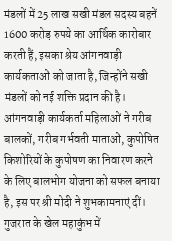मंडलों में 25 लाख सखी मंडल सदस्य बहनें 1600 करोड़ रुपये का आर्थिक कारोबार करती हैं, इसका श्रेय आंगनवाड़ी कार्यकताओं को जाता है, जिन्होंने सखी मंडलों को नई शक्ति प्रदान की है। आंगनवाड़ी कार्यकर्ता महिलाओं ने गरीब बालकों, गरीब गर्भवती माताओं, कुपोषित किशोरियों के कुपोषण का निवारण करने के लिए बालभोग योजना को सफल बनाया है, इस पर श्री मोदी ने शुभकामनाएं दीं।
गुजरात के खेल महाकुंभ में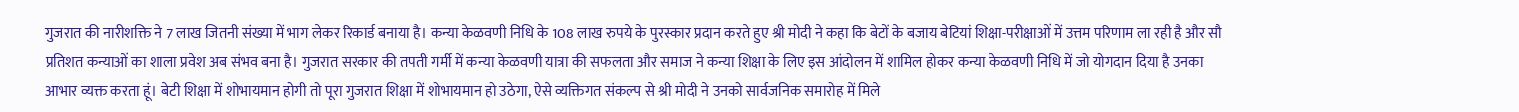गुजरात की नारीशक्ति ने 7 लाख जितनी संख्या में भाग लेकर रिकार्ड बनाया है। कन्या केळवणी निधि के 108 लाख रुपये के पुरस्कार प्रदान करते हुए श्री मोदी ने कहा कि बेटों के बजाय बेटियां शिक्षा-परीक्षाओं में उत्तम परिणाम ला रही है और सौ प्रतिशत कन्याओं का शाला प्रवेश अब संभव बना है। गुजरात सरकार की तपती गर्मी में कन्या केळवणी यात्रा की सफलता और समाज ने कन्या शिक्षा के लिए इस आंदोलन में शामिल होकर कन्या केळवणी निधि में जो योगदान दिया है उनका आभार व्यक्त करता हूं। बेटी शिक्षा में शोभायमान होगी तो पूरा गुजरात शिक्षा में शोभायमान हो उठेगा, ऐसे व्यक्तिगत संकल्प से श्री मोदी ने उनको सार्वजनिक समारोह में मिले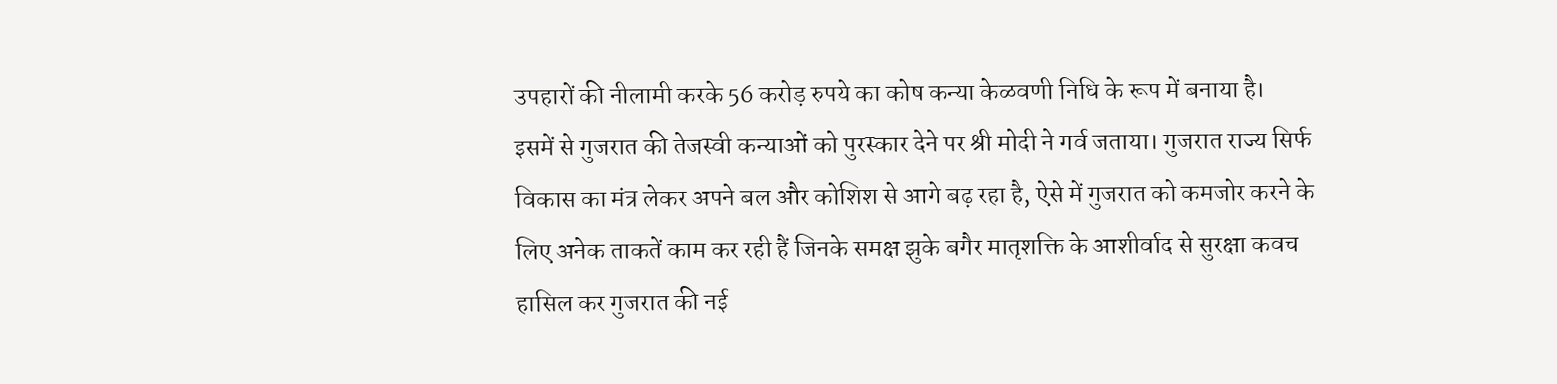उपहारों की नीलामी करके 56 करोड़ रुपये का कोष कन्या केळवणी निधि के रूप में बनाया है।
इसमें से गुजरात की तेजस्वी कन्याओं को पुरस्कार देने पर श्री मोदी ने गर्व जताया। गुजरात राज्य सिर्फ विकास का मंत्र लेकर अपने बल और कोशिश से आगे बढ़ रहा है, ऐसे में गुजरात को कमजोर करने के लिए अनेक ताकतें काम कर रही हैं जिनके समक्ष झुके बगैर मातृशक्ति के आशीर्वाद से सुरक्षा कवच हासिल कर गुजरात की नई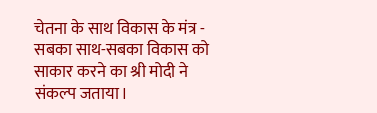चेतना के साथ विकास के मंत्र - सबका साथ-सबका विकास को साकार करने का श्री मोदी ने संकल्प जताया।